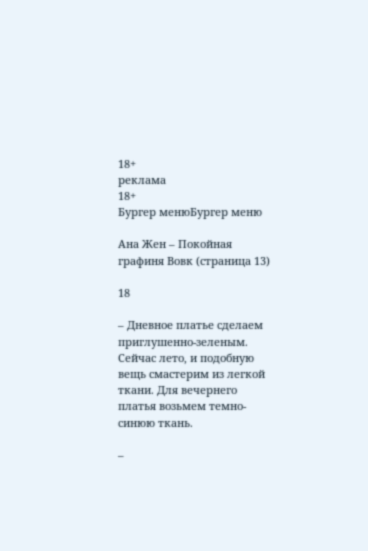18+
реклама
18+
Бургер менюБургер меню

Ана Жен – Покойная графиня Вовк (страница 13)

18

– Дневное платье сделаем приглушенно-зеленым. Сейчас лето, и подобную вещь смастерим из легкой ткани. Для вечернего платья возьмем темно-синюю ткань.

–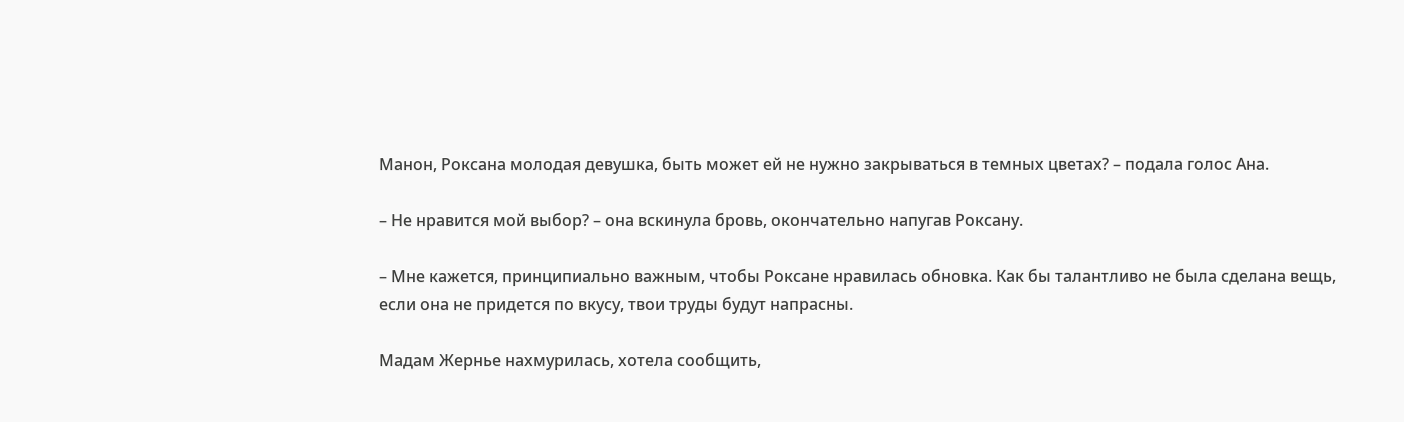Манон, Роксана молодая девушка, быть может ей не нужно закрываться в темных цветах? – подала голос Ана.

– Не нравится мой выбор? – она вскинула бровь, окончательно напугав Роксану.

– Мне кажется, принципиально важным, чтобы Роксане нравилась обновка. Как бы талантливо не была сделана вещь, если она не придется по вкусу, твои труды будут напрасны.

Мадам Жернье нахмурилась, хотела сообщить,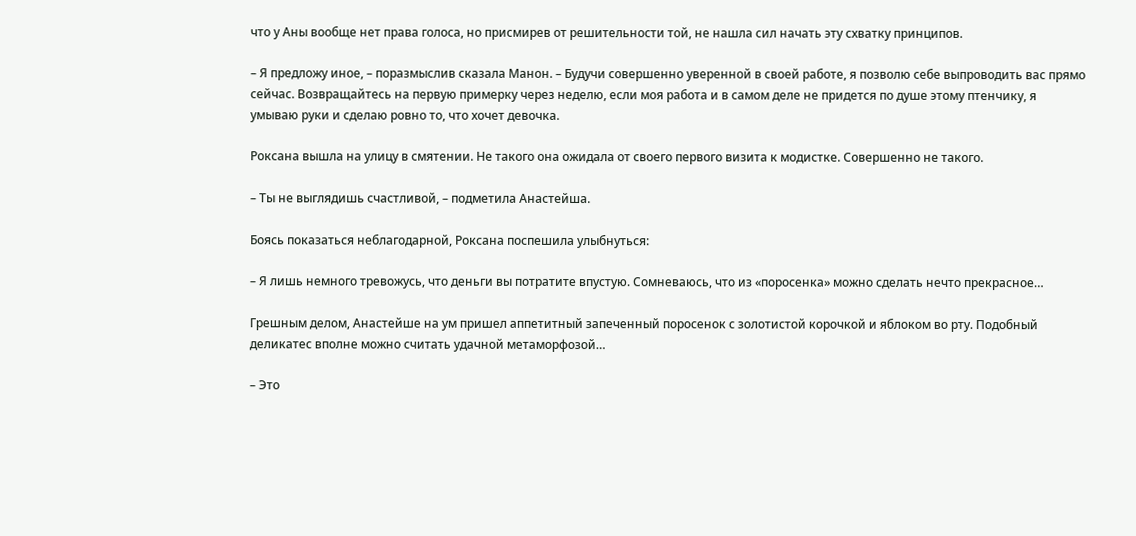что у Аны вообще нет права голоса, но присмирев от решительности той, не нашла сил начать эту схватку принципов.

– Я предложу иное, – поразмыслив сказала Манон. – Будучи совершенно уверенной в своей работе, я позволю себе выпроводить вас прямо сейчас. Возвращайтесь на первую примерку через неделю, если моя работа и в самом деле не придется по душе этому птенчику, я умываю руки и сделаю ровно то, что хочет девочка.

Роксана вышла на улицу в смятении. Не такого она ожидала от своего первого визита к модистке. Совершенно не такого.

– Ты не выглядишь счастливой, – подметила Анастейша.

Боясь показаться неблагодарной, Роксана поспешила улыбнуться:

– Я лишь немного тревожусь, что деньги вы потратите впустую. Сомневаюсь, что из «поросенка» можно сделать нечто прекрасное…

Грешным делом, Анастейше на ум пришел аппетитный запеченный поросенок с золотистой корочкой и яблоком во рту. Подобный деликатес вполне можно считать удачной метаморфозой…

– Это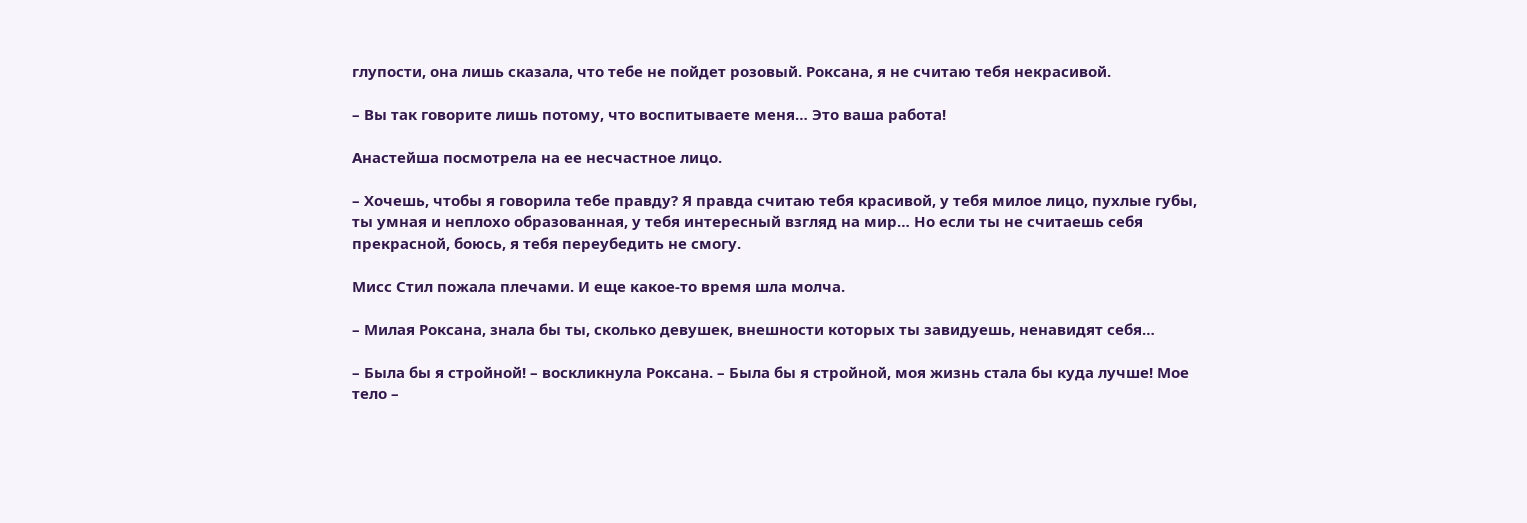глупости, она лишь сказала, что тебе не пойдет розовый. Роксана, я не считаю тебя некрасивой.

– Вы так говорите лишь потому, что воспитываете меня… Это ваша работа!

Анастейша посмотрела на ее несчастное лицо.

– Хочешь, чтобы я говорила тебе правду? Я правда считаю тебя красивой, у тебя милое лицо, пухлые губы, ты умная и неплохо образованная, у тебя интересный взгляд на мир… Но если ты не считаешь себя прекрасной, боюсь, я тебя переубедить не смогу.

Мисс Стил пожала плечами. И еще какое-то время шла молча.

– Милая Роксана, знала бы ты, сколько девушек, внешности которых ты завидуешь, ненавидят себя…

– Была бы я стройной! – воскликнула Роксана. – Была бы я стройной, моя жизнь стала бы куда лучше! Мое тело –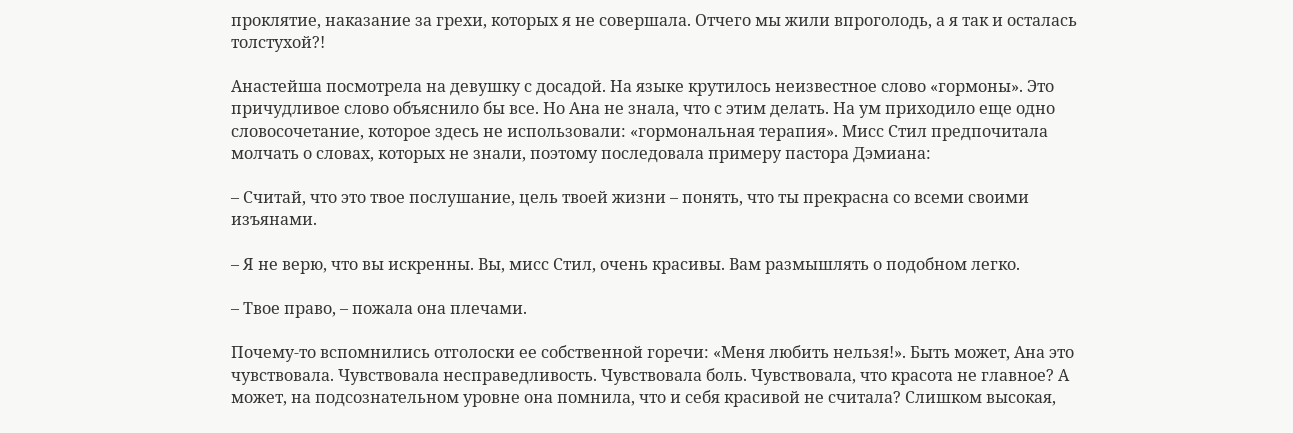проклятие, наказание за грехи, которых я не совершала. Отчего мы жили впроголодь, а я так и осталась толстухой?!

Анастейша посмотрела на девушку с досадой. На языке крутилось неизвестное слово «гормоны». Это причудливое слово объяснило бы все. Но Ана не знала, что с этим делать. На ум приходило еще одно словосочетание, которое здесь не использовали: «гормональная терапия». Мисс Стил предпочитала молчать о словах, которых не знали, поэтому последовала примеру пастора Дэмиана:

– Считай, что это твое послушание, цель твоей жизни – понять, что ты прекрасна со всеми своими изъянами.

– Я не верю, что вы искренны. Вы, мисс Стил, очень красивы. Вам размышлять о подобном легко.

– Твое право, – пожала она плечами.

Почему-то вспомнились отголоски ее собственной горечи: «Меня любить нельзя!». Быть может, Ана это чувствовала. Чувствовала несправедливость. Чувствовала боль. Чувствовала, что красота не главное? А может, на подсознательном уровне она помнила, что и себя красивой не считала? Слишком высокая,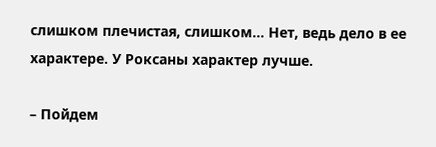слишком плечистая, слишком… Нет, ведь дело в ее характере. У Роксаны характер лучше.

– Пойдем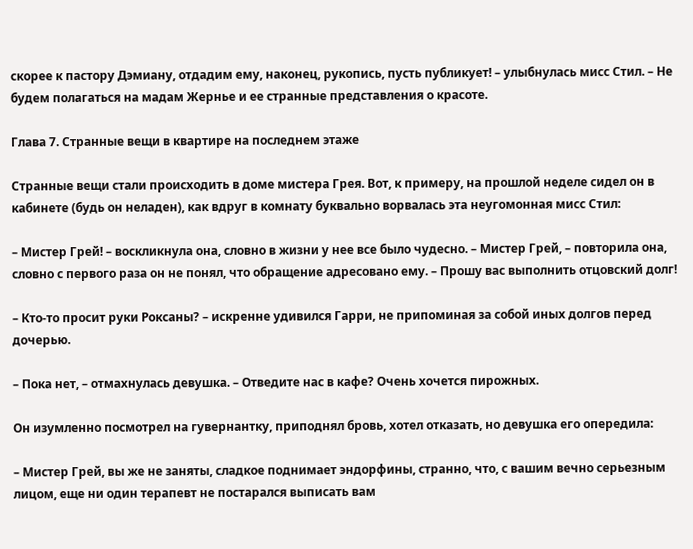скорее к пастору Дэмиану, отдадим ему, наконец, рукопись, пусть публикует! – улыбнулась мисс Стил. – Не будем полагаться на мадам Жернье и ее странные представления о красоте.

Глава 7. Странные вещи в квартире на последнем этаже

Странные вещи стали происходить в доме мистера Грея. Вот, к примеру, на прошлой неделе сидел он в кабинете (будь он неладен), как вдруг в комнату буквально ворвалась эта неугомонная мисс Стил:

– Мистер Грей! – воскликнула она, словно в жизни у нее все было чудесно. – Мистер Грей, – повторила она, словно с первого раза он не понял, что обращение адресовано ему. – Прошу вас выполнить отцовский долг!

– Кто-то просит руки Роксаны? – искренне удивился Гарри, не припоминая за собой иных долгов перед дочерью.

– Пока нет, – отмахнулась девушка. – Отведите нас в кафе? Очень хочется пирожных.

Он изумленно посмотрел на гувернантку, приподнял бровь, хотел отказать, но девушка его опередила:

– Мистер Грей, вы же не заняты, сладкое поднимает эндорфины, странно, что, с вашим вечно серьезным лицом, еще ни один терапевт не постарался выписать вам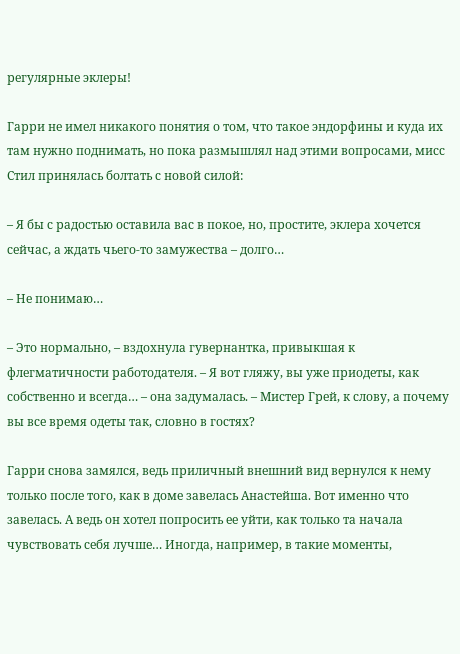регулярные эклеры!

Гарри не имел никакого понятия о том, что такое эндорфины и куда их там нужно поднимать, но пока размышлял над этими вопросами, мисс Стил принялась болтать с новой силой:

– Я бы с радостью оставила вас в покое, но, простите, эклера хочется сейчас, а ждать чьего-то замужества – долго…

– Не понимаю…

– Это нормально, – вздохнула гувернантка, привыкшая к флегматичности работодателя. – Я вот гляжу, вы уже приодеты, как собственно и всегда… – она задумалась. – Мистер Грей, к слову, а почему вы все время одеты так, словно в гостях?

Гарри снова замялся, ведь приличный внешний вид вернулся к нему только после того, как в доме завелась Анастейша. Вот именно что завелась. А ведь он хотел попросить ее уйти, как только та начала чувствовать себя лучше… Иногда, например, в такие моменты,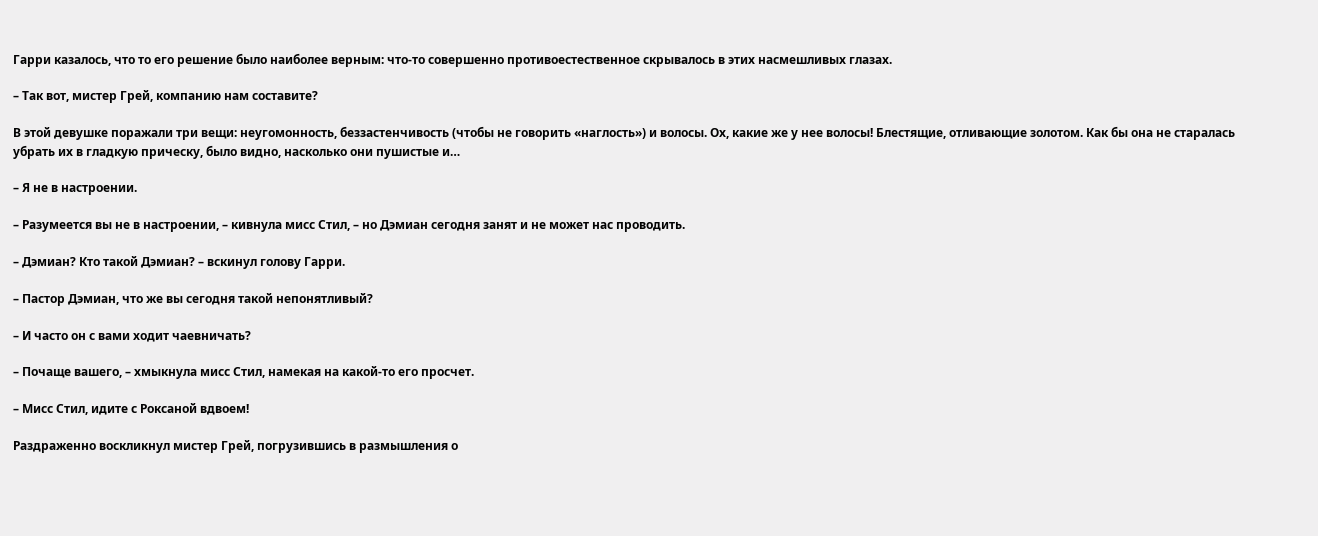Гарри казалось, что то его решение было наиболее верным: что-то совершенно противоестественное скрывалось в этих насмешливых глазах.

– Так вот, мистер Грей, компанию нам составите?

В этой девушке поражали три вещи: неугомонность, беззастенчивость (чтобы не говорить «наглость») и волосы. Ох, какие же у нее волосы! Блестящие, отливающие золотом. Как бы она не старалась убрать их в гладкую прическу, было видно, насколько они пушистые и…

– Я не в настроении.

– Разумеется вы не в настроении, – кивнула мисс Стил, – но Дэмиан сегодня занят и не может нас проводить.

– Дэмиан? Кто такой Дэмиан? – вскинул голову Гарри.

– Пастор Дэмиан, что же вы сегодня такой непонятливый?

– И часто он с вами ходит чаевничать?

– Почаще вашего, – хмыкнула мисс Стил, намекая на какой-то его просчет.

– Мисс Стил, идите с Роксаной вдвоем!

Раздраженно воскликнул мистер Грей, погрузившись в размышления о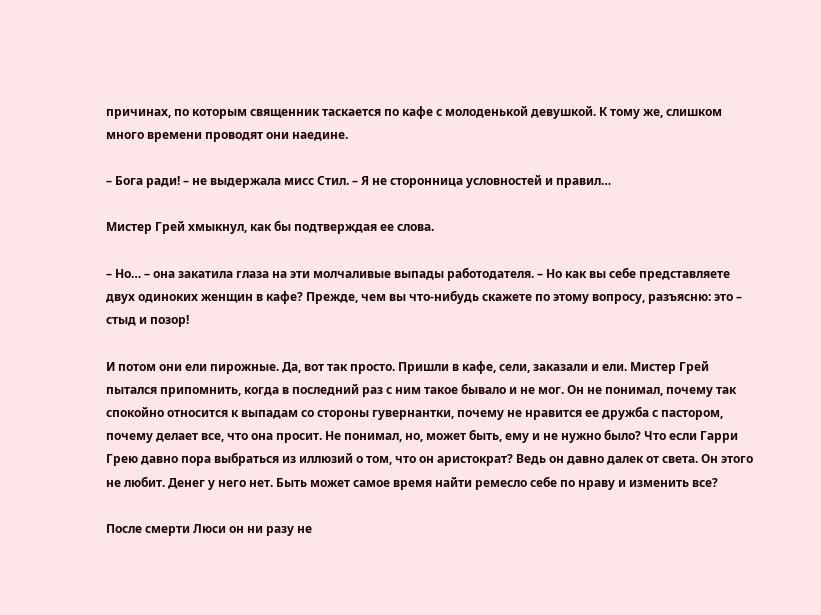причинах, по которым священник таскается по кафе с молоденькой девушкой. К тому же, слишком много времени проводят они наедине.

– Бога ради! – не выдержала мисс Стил. – Я не сторонница условностей и правил…

Мистер Грей хмыкнул, как бы подтверждая ее слова.

– Но… – она закатила глаза на эти молчаливые выпады работодателя. – Но как вы себе представляете двух одиноких женщин в кафе? Прежде, чем вы что-нибудь скажете по этому вопросу, разъясню: это – стыд и позор!

И потом они ели пирожные. Да, вот так просто. Пришли в кафе, сели, заказали и ели. Мистер Грей пытался припомнить, когда в последний раз с ним такое бывало и не мог. Он не понимал, почему так спокойно относится к выпадам со стороны гувернантки, почему не нравится ее дружба с пастором, почему делает все, что она просит. Не понимал, но, может быть, ему и не нужно было? Что если Гарри Грею давно пора выбраться из иллюзий о том, что он аристократ? Ведь он давно далек от света. Он этого не любит. Денег у него нет. Быть может самое время найти ремесло себе по нраву и изменить все?

После смерти Люси он ни разу не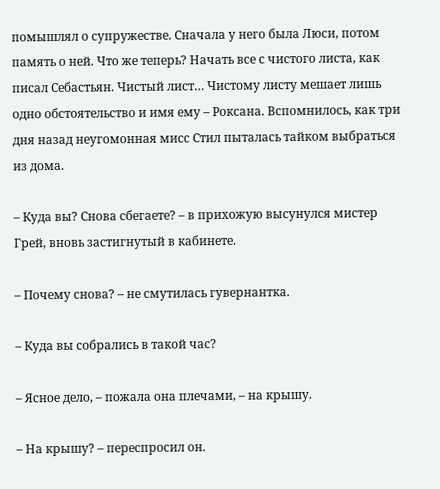помышлял о супружестве. Сначала у него была Люси, потом память о ней. Что же теперь? Начать все с чистого листа, как писал Себастьян. Чистый лист… Чистому листу мешает лишь одно обстоятельство и имя ему – Роксана. Вспомнилось, как три дня назад неугомонная мисс Стил пыталась тайком выбраться из дома.

– Куда вы? Снова сбегаете? – в прихожую высунулся мистер Грей, вновь застигнутый в кабинете.

– Почему снова? – не смутилась гувернантка.

– Куда вы собрались в такой час?

– Ясное дело, – пожала она плечами, – на крышу.

– На крышу? – переспросил он.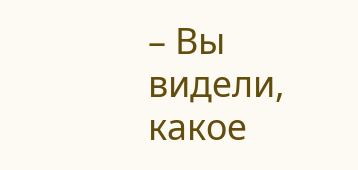– Вы видели, какое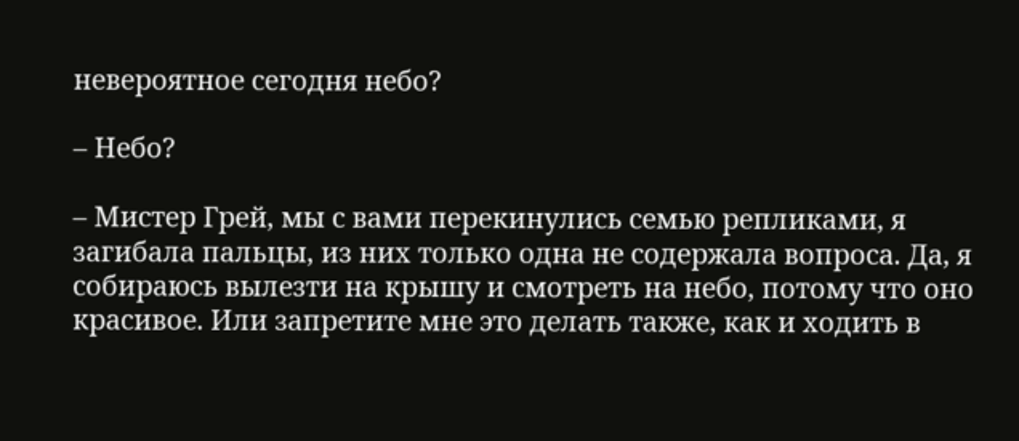невероятное сегодня небо?

– Небо?

– Мистер Грей, мы с вами перекинулись семью репликами, я загибала пальцы, из них только одна не содержала вопроса. Да, я собираюсь вылезти на крышу и смотреть на небо, потому что оно красивое. Или запретите мне это делать также, как и ходить в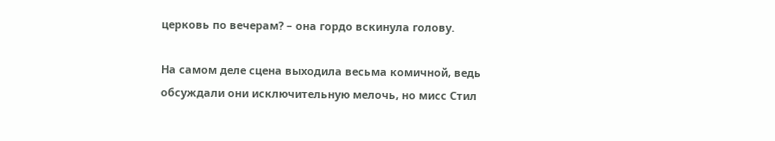церковь по вечерам? – она гордо вскинула голову.

На самом деле сцена выходила весьма комичной, ведь обсуждали они исключительную мелочь, но мисс Стил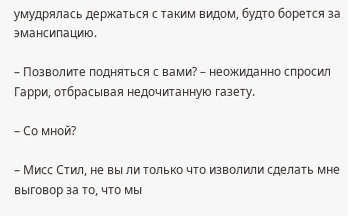умудрялась держаться с таким видом, будто борется за эмансипацию.

– Позволите подняться с вами? – неожиданно спросил Гарри, отбрасывая недочитанную газету.

– Со мной?

– Мисс Стил, не вы ли только что изволили сделать мне выговор за то, что мы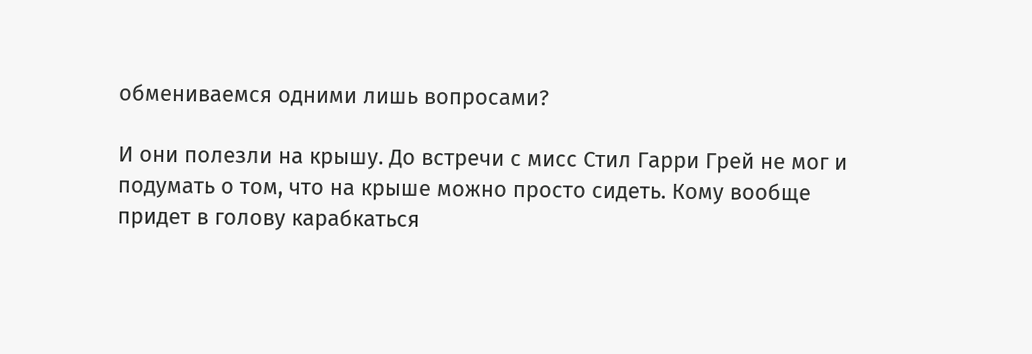обмениваемся одними лишь вопросами?

И они полезли на крышу. До встречи с мисс Стил Гарри Грей не мог и подумать о том, что на крыше можно просто сидеть. Кому вообще придет в голову карабкаться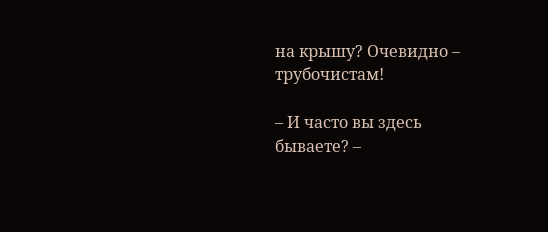на крышу? Очевидно – трубочистам!

– И часто вы здесь бываете? –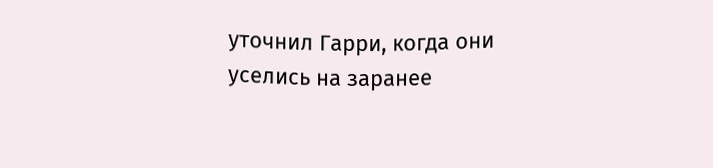уточнил Гарри, когда они уселись на заранее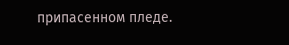припасенном пледе.